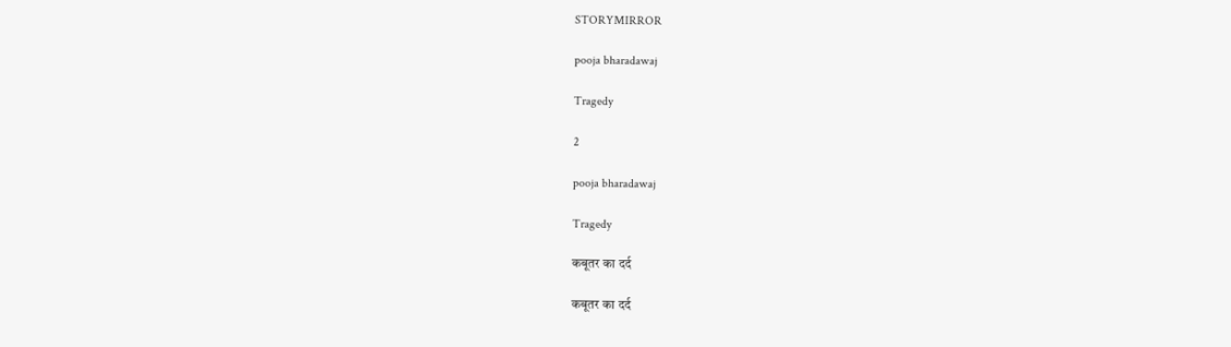STORYMIRROR

pooja bharadawaj

Tragedy

2

pooja bharadawaj

Tragedy

कबूतर का दर्द

कबूतर का दर्द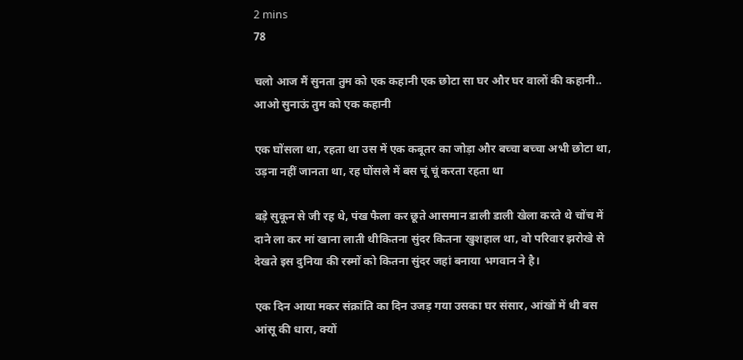2 mins
78

चलो आज मैं सुनता तुम को एक कहानी एक छोटा सा घर और घर वालों की कहानी.. आओ सुनाऊं तुम को एक कहानी

एक घोंसला था, रहता था उस में एक कबूतर का जोड़ा और बच्चा बच्चा अभी छोटा था, उड़ना नहीं जानता था, रह घोंसले में बस चूं चूं करता रहता था

बड़े सुकून से जी रह थे, पंख फैला कर छूते आसमान डाली डाली खेला करते थे चोंच में दाने ला कर मां खाना लाती थीकितना सुंदर कितना खुशहाल था, वो परिवार झरोखे से देखते इस दुनिया की रस्मों को कितना सुंदर जहां बनाया भगवान ने है।

एक दिन आया मकर संक्रांति का दिन उजड़ गया उसका घर संसार, आंखों में थी बस आंसू की धारा, क्यों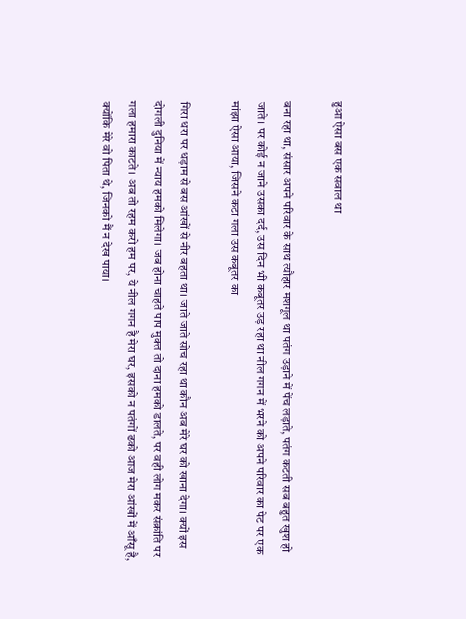हुआ ऐसा बस एक सवाल था

बना रहा था, संसार अपने परिवार के साथ त्यौहार मशगूल था पतंग उड़ाने में पेंच लड़ाते, पतंग कटती सब बहुत खुश हो जाते। पर कोई न जाने उसका दर्द, उस दिन भी कबूतर उड़ रहा था नील गगन में भरने को अपने परिवार का पेट पर एक मांझा ऐसा आया, जिसने कटा गला उस कबूतर का

गिरा धरा पर धड़ाम से बस आंखों से नीर बहता था। जाते जाते सोच रहा था कौन अब मेरे घर को खाना देगा। क्यों इस दोगली दुनिया में न्याय हमको मिलेगा। जब होना चाहते पाप मुक्त तो दाना हमको डालते, पर वही लोग मकर संक्रांति पर गला हमारा काटते। अब तो रहम करो हम पर, ये नील गगन है मेरा घर, इसको न पतंगों ढको आज मेरा आंखों में आँसू है, क्योंकि मेरे वो पिता थे, जिनको मैं न देख पाया।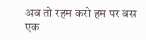अब तो रहम करो हम पर बस एक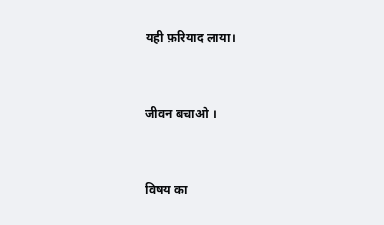यही फ़रियाद लाया।


जीवन बचाओ ।


विषय का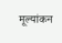मूल्यांकन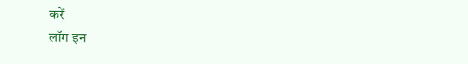करें
लॉग इन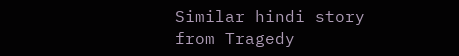Similar hindi story from Tragedy